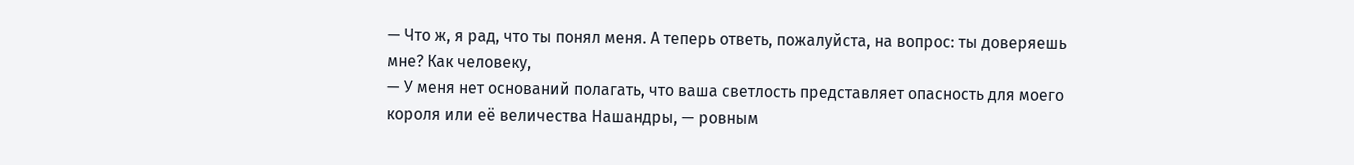— Что ж, я рад, что ты понял меня. А теперь ответь, пожалуйста, на вопрос: ты доверяешь мне? Как человеку,
— У меня нет оснований полагать, что ваша светлость представляет опасность для моего короля или её величества Нашандры, — ровным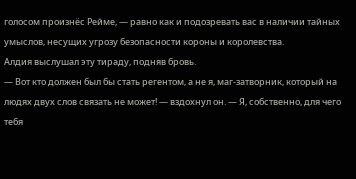голосом произнёс Рейме, — равно как и подозревать вас в наличии тайных умыслов, несущих угрозу безопасности короны и королевства.
Алдия выслушал эту тираду, подняв бровь.
— Вот кто должен был бы стать регентом, а не я, маг-затворник, который на людях двух слов связать не может! — вздохнул он. — Я, собственно, для чего тебя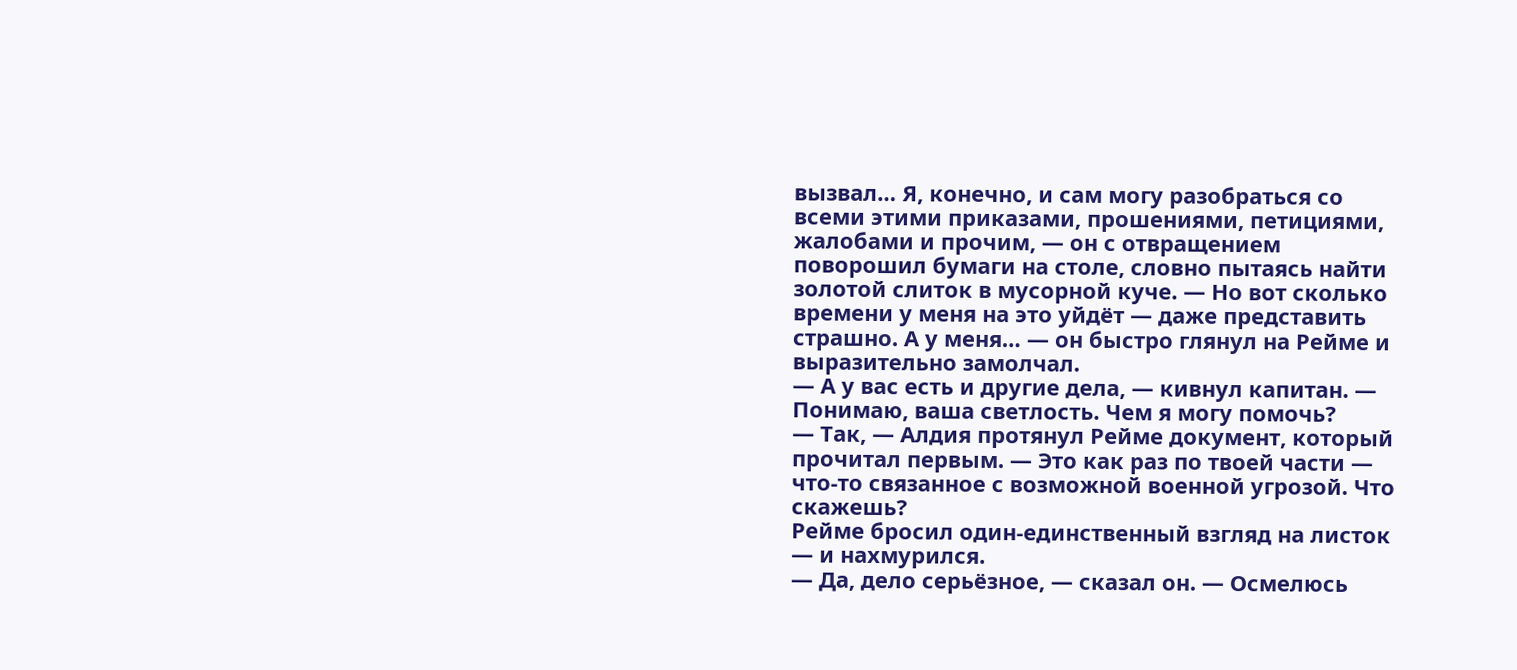вызвал… Я, конечно, и сам могу разобраться со всеми этими приказами, прошениями, петициями, жалобами и прочим, — он с отвращением поворошил бумаги на столе, словно пытаясь найти золотой слиток в мусорной куче. — Но вот сколько времени у меня на это уйдёт — даже представить страшно. А у меня… — он быстро глянул на Рейме и выразительно замолчал.
— А у вас есть и другие дела, — кивнул капитан. — Понимаю, ваша светлость. Чем я могу помочь?
— Так, — Алдия протянул Рейме документ, который прочитал первым. — Это как раз по твоей части — что-то связанное с возможной военной угрозой. Что скажешь?
Рейме бросил один-единственный взгляд на листок — и нахмурился.
— Да, дело серьёзное, — сказал он. — Осмелюсь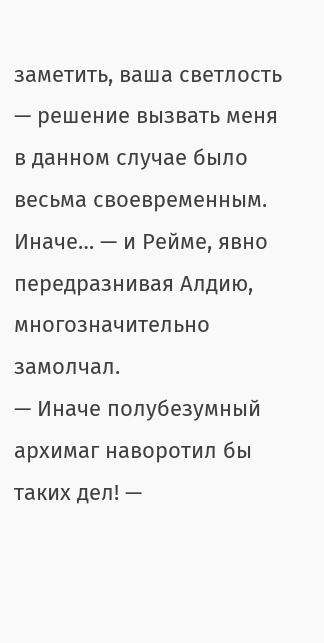заметить, ваша светлость — решение вызвать меня в данном случае было весьма своевременным. Иначе… — и Рейме, явно передразнивая Алдию, многозначительно замолчал.
— Иначе полубезумный архимаг наворотил бы таких дел! —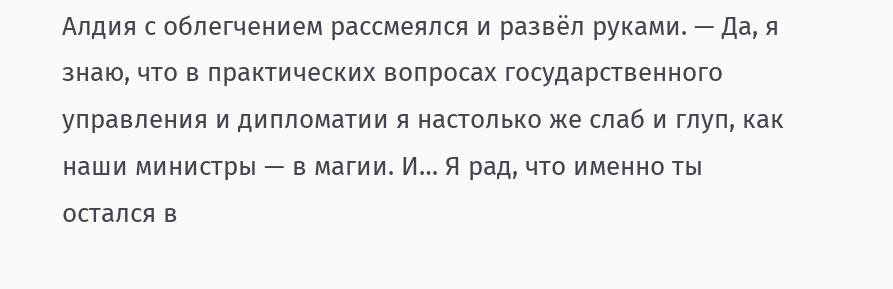Алдия с облегчением рассмеялся и развёл руками. — Да, я знаю, что в практических вопросах государственного управления и дипломатии я настолько же слаб и глуп, как наши министры — в магии. И… Я рад, что именно ты остался в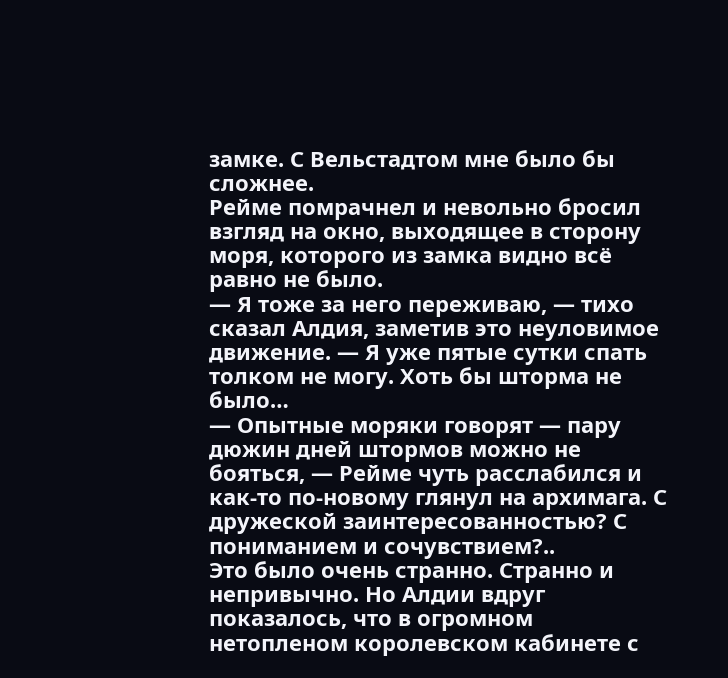замке. С Вельстадтом мне было бы сложнее.
Рейме помрачнел и невольно бросил взгляд на окно, выходящее в сторону моря, которого из замка видно всё равно не было.
— Я тоже за него переживаю, — тихо сказал Алдия, заметив это неуловимое движение. — Я уже пятые сутки спать толком не могу. Хоть бы шторма не было…
— Опытные моряки говорят — пару дюжин дней штормов можно не бояться, — Рейме чуть расслабился и как-то по-новому глянул на архимага. С дружеской заинтересованностью? С пониманием и сочувствием?..
Это было очень странно. Странно и непривычно. Но Алдии вдруг показалось, что в огромном нетопленом королевском кабинете с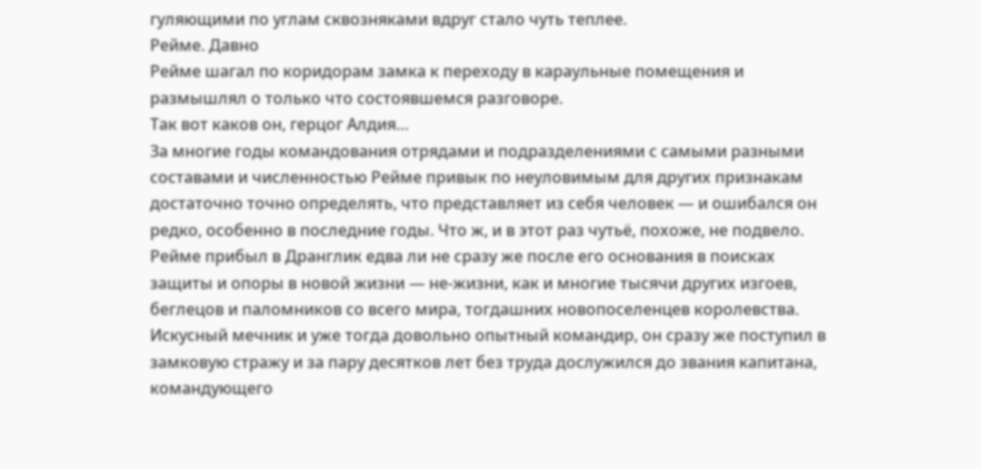гуляющими по углам сквозняками вдруг стало чуть теплее.
Рейме. Давно
Рейме шагал по коридорам замка к переходу в караульные помещения и размышлял о только что состоявшемся разговоре.
Так вот каков он, герцог Алдия…
За многие годы командования отрядами и подразделениями с самыми разными составами и численностью Рейме привык по неуловимым для других признакам достаточно точно определять, что представляет из себя человек — и ошибался он редко, особенно в последние годы. Что ж, и в этот раз чутьё, похоже, не подвело.
Рейме прибыл в Дранглик едва ли не сразу же после его основания в поисках защиты и опоры в новой жизни — не-жизни, как и многие тысячи других изгоев, беглецов и паломников со всего мира, тогдашних новопоселенцев королевства. Искусный мечник и уже тогда довольно опытный командир, он сразу же поступил в замковую стражу и за пару десятков лет без труда дослужился до звания капитана, командующего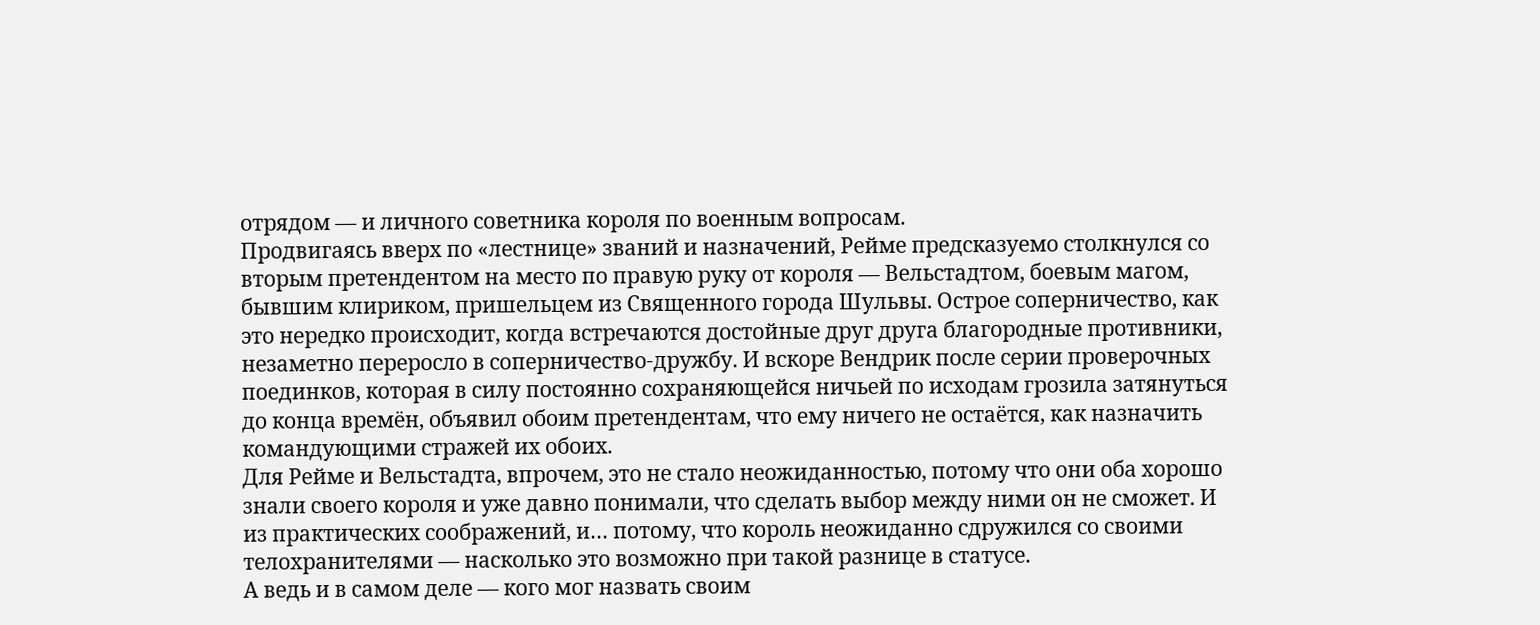отрядом — и личного советника короля по военным вопросам.
Продвигаясь вверх по «лестнице» званий и назначений, Рейме предсказуемо столкнулся со вторым претендентом на место по правую руку от короля — Вельстадтом, боевым магом, бывшим клириком, пришельцем из Священного города Шульвы. Острое соперничество, как это нередко происходит, когда встречаются достойные друг друга благородные противники, незаметно переросло в соперничество-дружбу. И вскоре Вендрик после серии проверочных поединков, которая в силу постоянно сохраняющейся ничьей по исходам грозила затянуться до конца времён, объявил обоим претендентам, что ему ничего не остаётся, как назначить командующими стражей их обоих.
Для Рейме и Вельстадта, впрочем, это не стало неожиданностью, потому что они оба хорошо знали своего короля и уже давно понимали, что сделать выбор между ними он не сможет. И из практических соображений, и… потому, что король неожиданно сдружился со своими телохранителями — насколько это возможно при такой разнице в статусе.
А ведь и в самом деле — кого мог назвать своим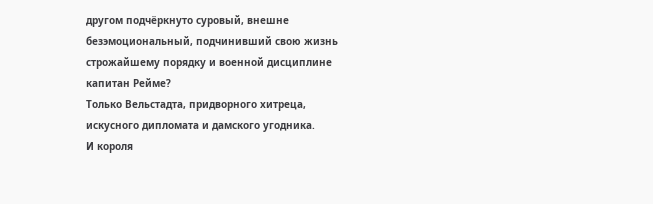другом подчёркнуто суровый, внешне безэмоциональный, подчинивший свою жизнь строжайшему порядку и военной дисциплине капитан Рейме?
Только Вельстадта, придворного хитреца, искусного дипломата и дамского угодника.
И короля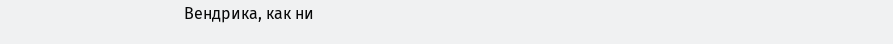Вендрика, как ни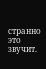странно это звучит.